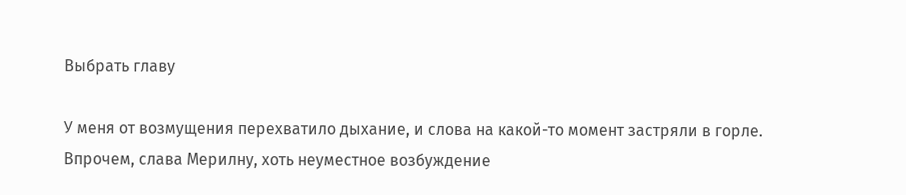Выбрать главу

У меня от возмущения перехватило дыхание, и слова на какой-то момент застряли в горле. Впрочем, слава Мерилну, хоть неуместное возбуждение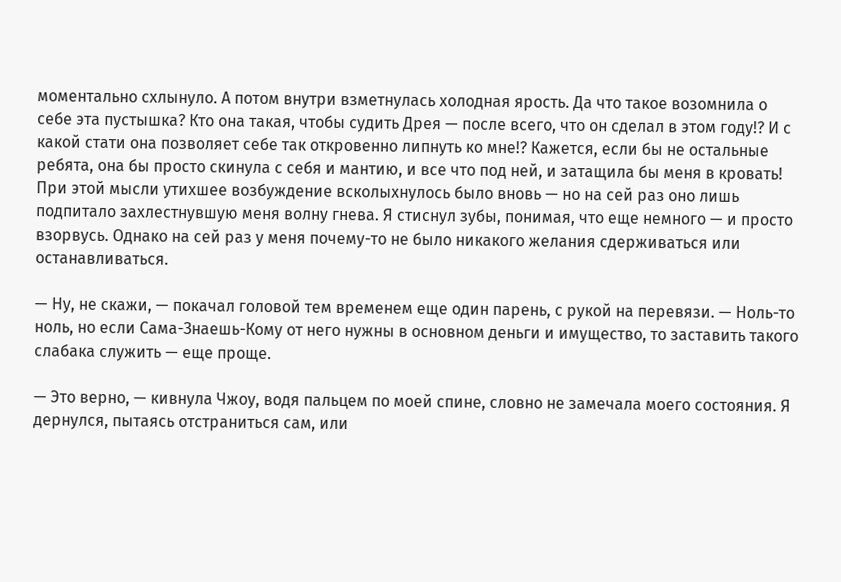моментально схлынуло. А потом внутри взметнулась холодная ярость. Да что такое возомнила о себе эта пустышка? Кто она такая, чтобы судить Дрея — после всего, что он сделал в этом году!? И с какой стати она позволяет себе так откровенно липнуть ко мне!? Кажется, если бы не остальные ребята, она бы просто скинула с себя и мантию, и все что под ней, и затащила бы меня в кровать! При этой мысли утихшее возбуждение всколыхнулось было вновь — но на сей раз оно лишь подпитало захлестнувшую меня волну гнева. Я стиснул зубы, понимая, что еще немного — и просто взорвусь. Однако на сей раз у меня почему-то не было никакого желания сдерживаться или останавливаться.

— Ну, не скажи, — покачал головой тем временем еще один парень, с рукой на перевязи. — Ноль-то ноль, но если Сама-Знаешь-Кому от него нужны в основном деньги и имущество, то заставить такого слабака служить — еще проще.

— Это верно, — кивнула Чжоу, водя пальцем по моей спине, словно не замечала моего состояния. Я дернулся, пытаясь отстраниться сам, или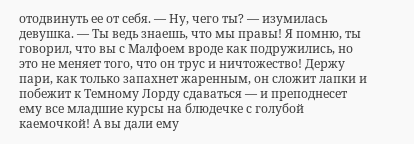отодвинуть ее от себя. — Ну, чего ты? — изумилась девушка. — Ты ведь знаешь, что мы правы! Я помню, ты говорил, что вы с Малфоем вроде как подружились, но это не меняет того, что он трус и ничтожество! Держу пари, как только запахнет жаренным, он сложит лапки и побежит к Темному Лорду сдаваться — и преподнесет ему все младшие курсы на блюдечке с голубой каемочкой! А вы дали ему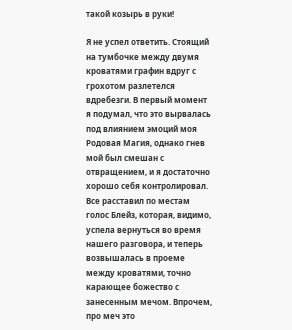такой козырь в руки!

Я не успел ответить. Стоящий на тумбочке между двумя кроватями графин вдруг с грохотом разлетелся вдребезги. В первый момент я подумал, что это вырвалась под влиянием эмоций моя Родовая Магия, однако гнев мой был смешан с отвращением, и я достаточно хорошо себя контролировал. Все расставил по местам голос Блейз, которая, видимо, успела вернуться во время нашего разговора, и теперь возвышалась в проеме между кроватями, точно карающее божество с занесенным мечом. Впрочем, про меч это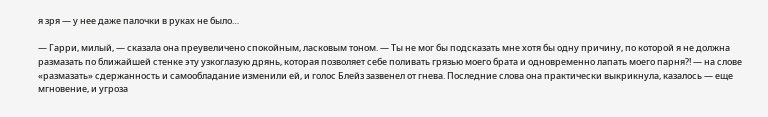я зря — у нее даже палочки в руках не было…

— Гарри, милый, — сказала она преувеличено спокойным, ласковым тоном. — Ты не мог бы подсказать мне хотя бы одну причину, по которой я не должна размазать по ближайшей стенке эту узкоглазую дрянь, которая позволяет себе поливать грязью моего брата и одновременно лапать моего парня?! — на слове «размазать» сдержанность и самообладание изменили ей, и голос Блейз зазвенел от гнева. Последние слова она практически выкрикнула, казалось — еще мгновение, и угроза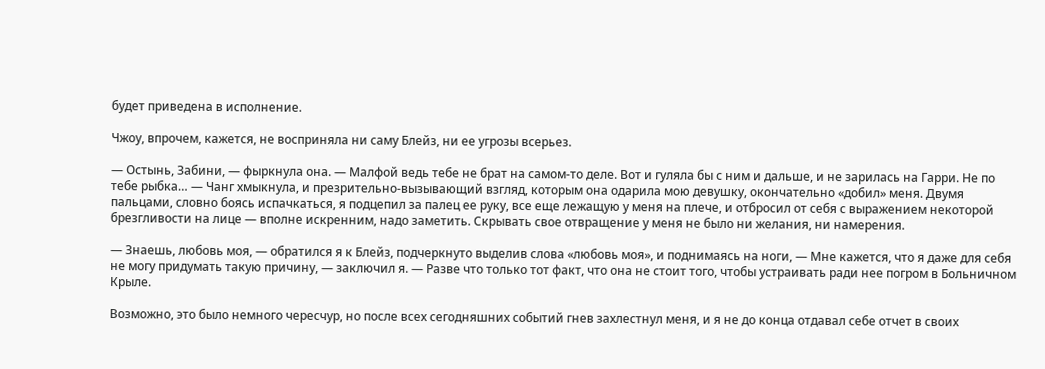будет приведена в исполнение.

Чжоу, впрочем, кажется, не восприняла ни саму Блейз, ни ее угрозы всерьез.

— Остынь, Забини, — фыркнула она. — Малфой ведь тебе не брат на самом-то деле. Вот и гуляла бы с ним и дальше, и не зарилась на Гарри. Не по тебе рыбка… — Чанг хмыкнула, и презрительно-вызывающий взгляд, которым она одарила мою девушку, окончательно «добил» меня. Двумя пальцами, словно боясь испачкаться, я подцепил за палец ее руку, все еще лежащую у меня на плече, и отбросил от себя с выражением некоторой брезгливости на лице — вполне искренним, надо заметить. Скрывать свое отвращение у меня не было ни желания, ни намерения.

— Знаешь, любовь моя, — обратился я к Блейз, подчеркнуто выделив слова «любовь моя», и поднимаясь на ноги, — Мне кажется, что я даже для себя не могу придумать такую причину, — заключил я. — Разве что только тот факт, что она не стоит того, чтобы устраивать ради нее погром в Больничном Крыле.

Возможно, это было немного чересчур, но после всех сегодняшних событий гнев захлестнул меня, и я не до конца отдавал себе отчет в своих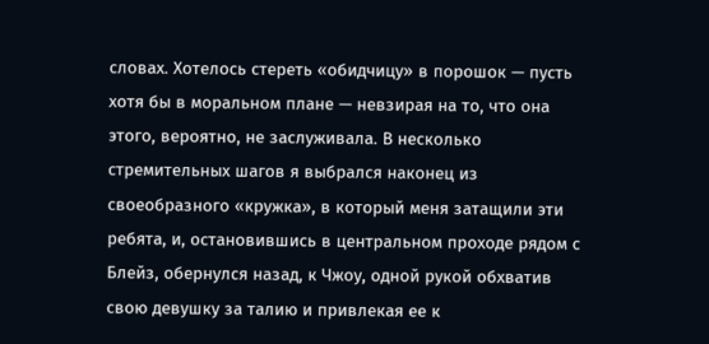словах. Хотелось стереть «обидчицу» в порошок — пусть хотя бы в моральном плане — невзирая на то, что она этого, вероятно, не заслуживала. В несколько стремительных шагов я выбрался наконец из своеобразного «кружка», в который меня затащили эти ребята, и, остановившись в центральном проходе рядом с Блейз, обернулся назад, к Чжоу, одной рукой обхватив свою девушку за талию и привлекая ее к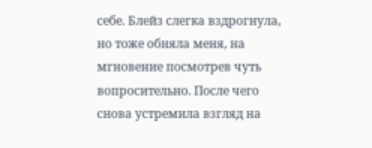себе. Блейз слегка вздрогнула, но тоже обняла меня, на мгновение посмотрев чуть вопросительно. После чего снова устремила взгляд на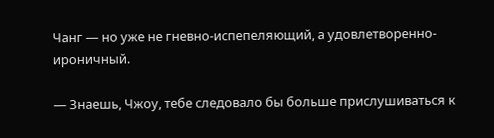Чанг — но уже не гневно-испепеляющий, а удовлетворенно-ироничный.

— Знаешь, Чжоу, тебе следовало бы больше прислушиваться к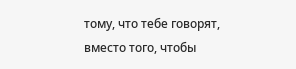тому, что тебе говорят, вместо того, чтобы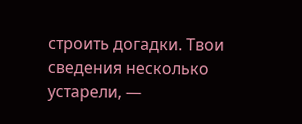строить догадки. Твои сведения несколько устарели, —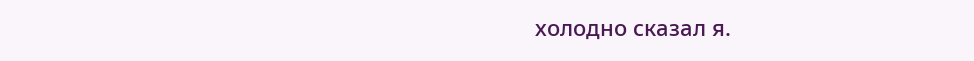холодно сказал я.